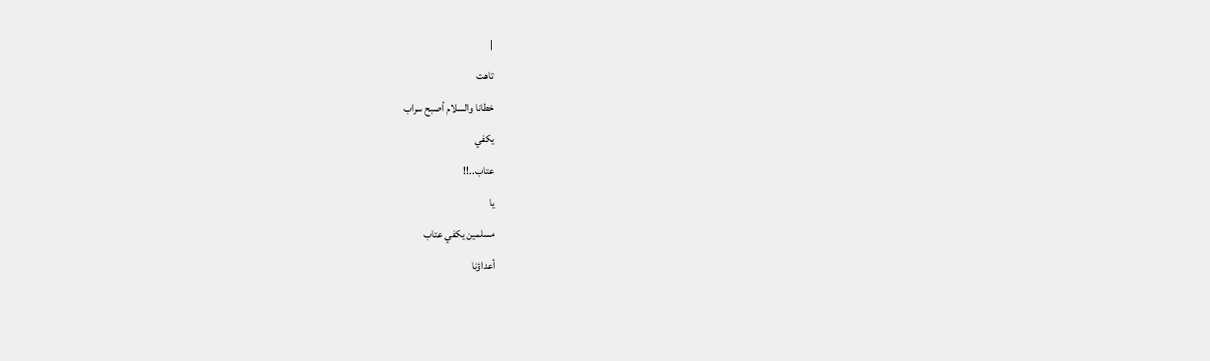|
تاهت
خطانا والسلام أصبح سراب
يكفي
عتاب..!!
يا
مسلمين يكفي عتاب
أعداؤنا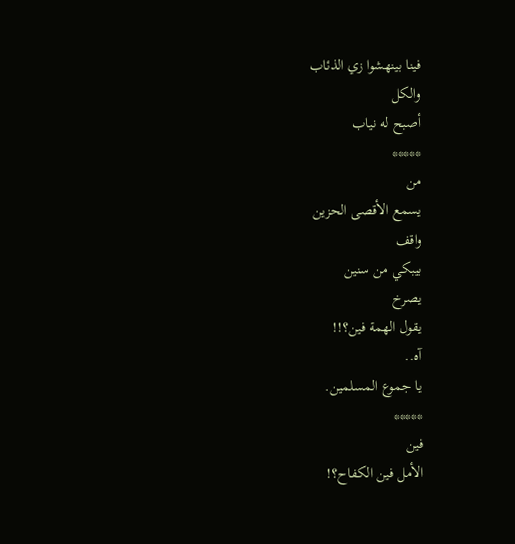فينا بينهشوا زي الذئاب
والكل
أصبح له نياب
*****
من
يسمع الأقصى الحزين
واقف
بيبكي من سنين
يصرخ
يقول الهمة فين؟!!
آه..
يا جموع المسلمين.
*****
فين
الأمل فين الكفاح؟!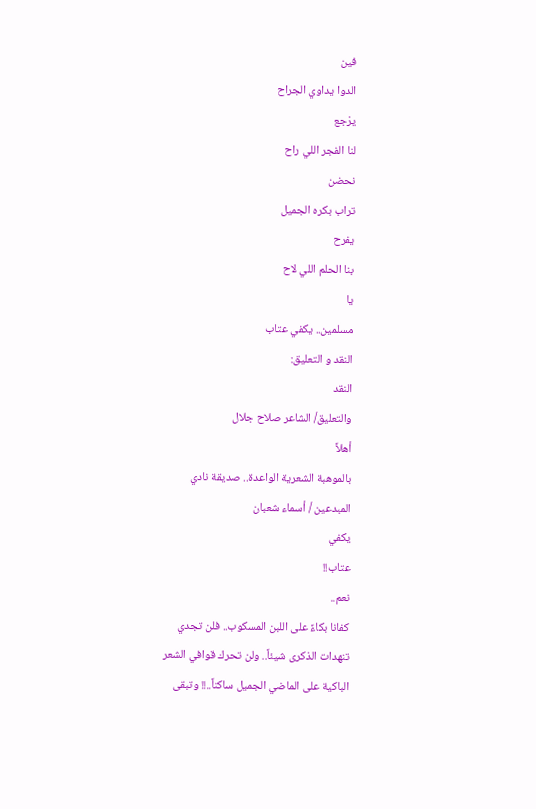فين
الدوا يداوي الجراح
يرْجع
لنا الفجر اللي راح
نحضن
تراب بكره الجميل
يفرح
بنا الحلم اللي لاح
يا
مسلمين.. يكفي عتاب
النقد و التعليق:
النقد
والتعليق/ الشاعر صلاح جلال
أهلاً
بالموهبة الشعرية الواعدة.. صديقة نادي
المبدعين / أسماء شعبان
يكفي
عتاب!!
نعم..
كفانا بكاءً على اللبن المسكوب.. فلن تجدي
تنهدات الذكرى شيئاً.. ولن تحرك قوافي الشعر
الباكية على الماضي الجميل ساكناً..!! وتبقى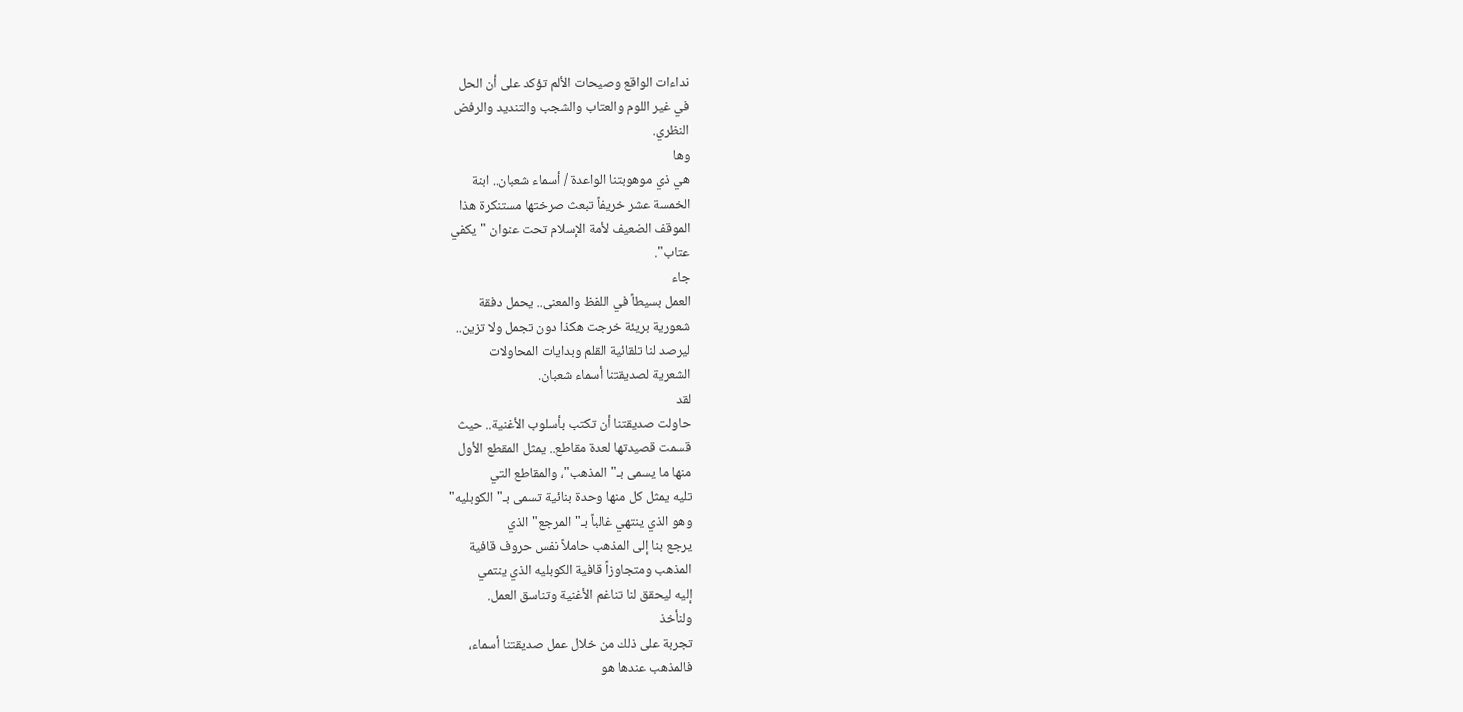نداءات الواقع وصيحات الألم تؤكد على أن الحل
في غير اللوم والعتاب والشجب والتنديد والرفض
النظري.
وها
هي ذي موهوبتنا الواعدة / أسماء شعبان.. ابنة
الخمسة عشر خريفاً تبعث صرختها مستنكرة هذا
الموقف الضعيف لأمة الإسلام تحت عنوان "يكفي
عتاب".
جاء
العمل بسيطاً في اللفظ والمعنى.. يحمل دفقة
شعورية بريئة خرجت هكذا دون تجمل ولا تزين..
ليرصد لنا تلقائية القلم وبدايات المحاولات
الشعرية لصديقتنا أسماء شعبان.
لقد
حاولت صديقتنا أن تكتب بأسلوب الأغنية.. حيث
قسمت قصيدتها لعدة مقاطع.. يمثل المقطع الأول
منها ما يسمى بـ"المذهب"، والمقاطع التي
تليه يمثل كل منها وحدة بنائية تسمى بـ"الكوبليه"
وهو الذي ينتهي غالباً بـ"المرجع" الذي
يرجع بنا إلى المذهب حاملاً نفس حروف قافية
المذهب ومتجاوزاً قافية الكوبليه الذي ينتمي
إليه ليحقق لنا تناغم الأغنية وتناسق العمل.
ولنأخذ
تجربة على ذلك من خلال عمل صديقتنا أسماء،
فالمذهب عندها هو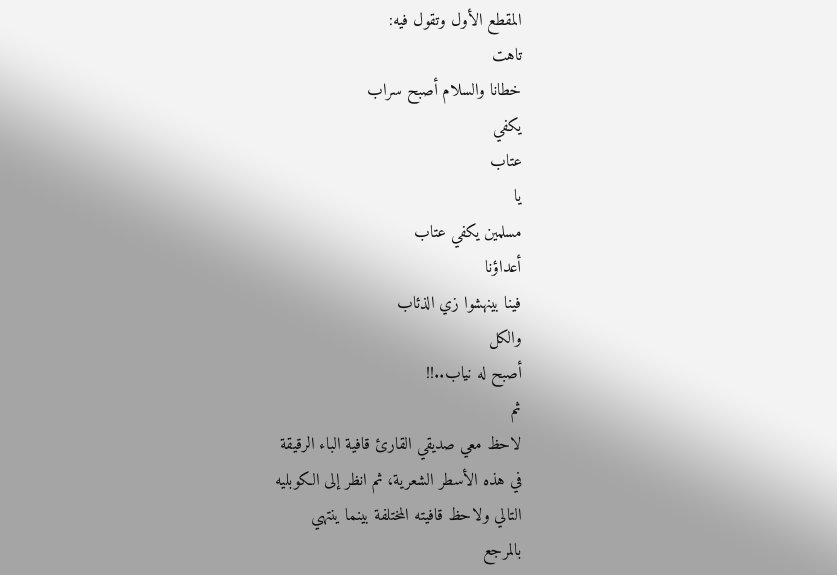المقطع الأول وتقول فيه:
تاهت
خطانا والسلام أصبح سراب
يكفي
عتاب
يا
مسلمين يكفي عتاب
أعداؤنا
فينا بينهشوا زي الذئاب
والكل
أصبح له نياب..!!
ثم
لاحظ معي صديقي القارئ قافية الباء الرقيقة
في هذه الأسطر الشعرية، ثم انظر إلى الكوبليه
التالي ولاحظ قافيته المختلفة بينما ينتهي
بالمرجع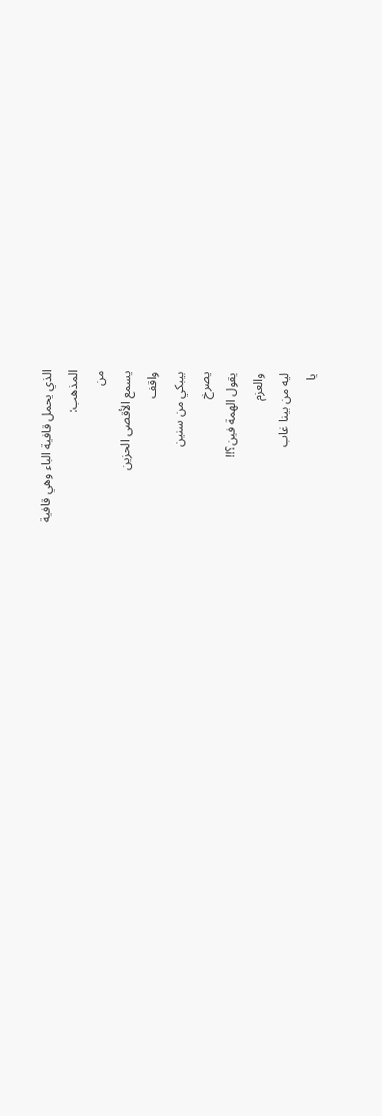الذي يحمل قافية الباء وهي قافية
المذهب:
من
يسمع الأقصى الحزين
واقف
بيبكي من سنين
يصرخ
يقول الهمة فين؟!!
والعزم
ليه من بينا غاب
يا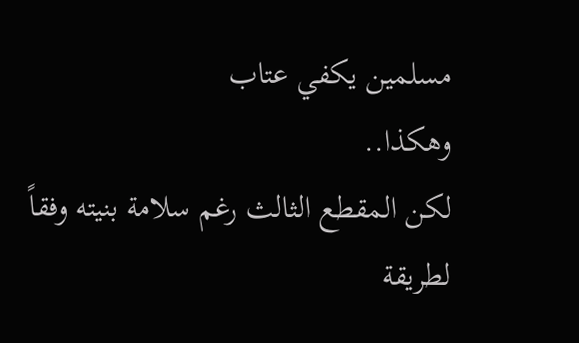مسلمين يكفي عتاب
وهكذا..
لكن المقطع الثالث رغم سلامة بنيته وفقاً
لطريقة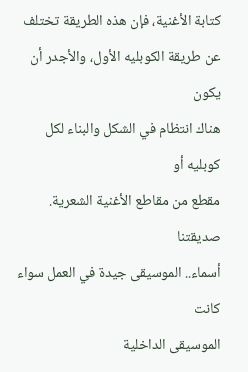كتابة الأغنية، فإن هذه الطريقة تختلف
عن طريقة الكوبليه الأول، والأجدر أن يكون
هناك انتظام في الشكل والبناء لكل كوبليه أو
مقطع من مقاطع الأغنية الشعرية.
صديقتنا
أسماء.. الموسيقى جيدة في العمل سواء كانت
الموسيقى الداخلية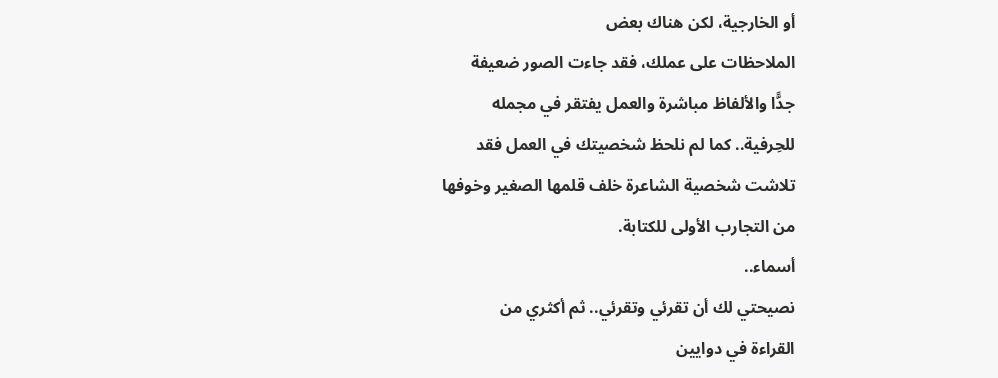أو الخارجية، لكن هناك بعض
الملاحظات على عملك، فقد جاءت الصور ضعيفة
جدًّا والألفاظ مباشرة والعمل يفتقر في مجمله
للحِرفية.. كما لم نلحظ شخصيتك في العمل فقد
تلاشت شخصية الشاعرة خلف قلمها الصغير وخوفها
من التجارب الأولى للكتابة.
أسماء..
نصيحتي لك أن تقرئي وتقرئي.. ثم أكثري من
القراءة في دوايين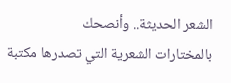الشعر الحديثة.. وأنصحك
بالمختارات الشعرية التي تصدرها مكتبة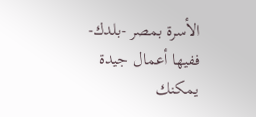الأسرة بمصر -بلدك- ففيها أعمال جيدة يمكنك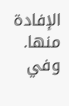الإفادة منها.
وفي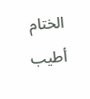الختام أطيب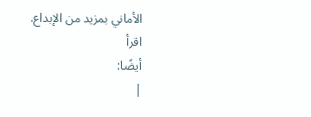الأماني بمزيد من الإبداع.
اقرأ
أيضًا:
|